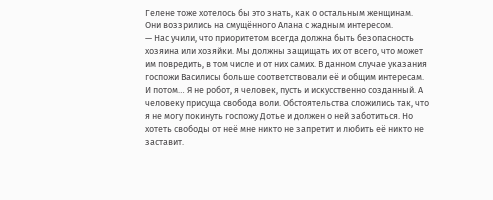Гелене тоже хотелось бы это знать, как о остальным женщинам. Они воззрились на смущённого Алана с жадным интересом.
— Нас учили, что приоритетом всегда должна быть безопасность хозяина или хозяйки. Мы должны защищать их от всего, что может им повредить, в том числе и от них самих. В данном случае указания госпожи Василисы больше соответствовали её и общим интересам. И потом… Я не робот, я человек, пусть и искусственно созданный. А человеку присуща свобода воли. Обстоятельства сложились так, что я не могу покинуть госпожу Дотье и должен о ней заботиться. Но хотеть свободы от неё мне никто не запретит и любить её никто не заставит.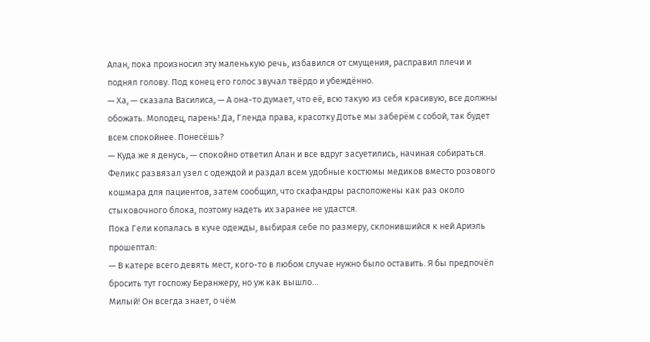Алан, пока произносил эту маленькую речь, избавился от смущения, расправил плечи и поднял голову. Под конец его голос звучал твёрдо и убеждённо.
— Ха, — сказала Василиса, — А она-то думает, что её, всю такую из себя красивую, все должны обожать. Молодец, парень! Да, Гленда права, красотку Дотье мы заберём с собой, так будет всем спокойнее. Понесёшь?
— Куда же я денусь, — спокойно ответил Алан и все вдруг засуетились, начиная собираться.
Феликс развязал узел с одеждой и раздал всем удобные костюмы медиков вместо розового кошмара для пациентов, затем сообщил, что скафандры расположены как раз около стыковочного блока, поэтому надеть их заранее не удастся.
Пока Гели копалась в куче одежды, выбирая себе по размеру, склонившийся к ней Ариэль прошептал:
— В катере всего девять мест, кого-то в любом случае нужно было оставить. Я бы предпочёл бросить тут госпожу Беранжеру, но уж как вышло…
Милый! Он всегда знает, о чём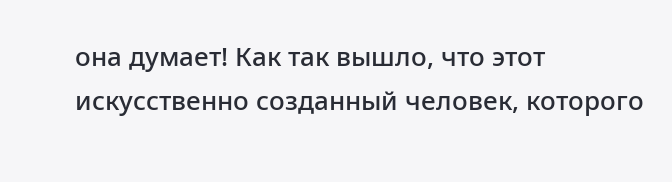она думает! Как так вышло, что этот искусственно созданный человек, которого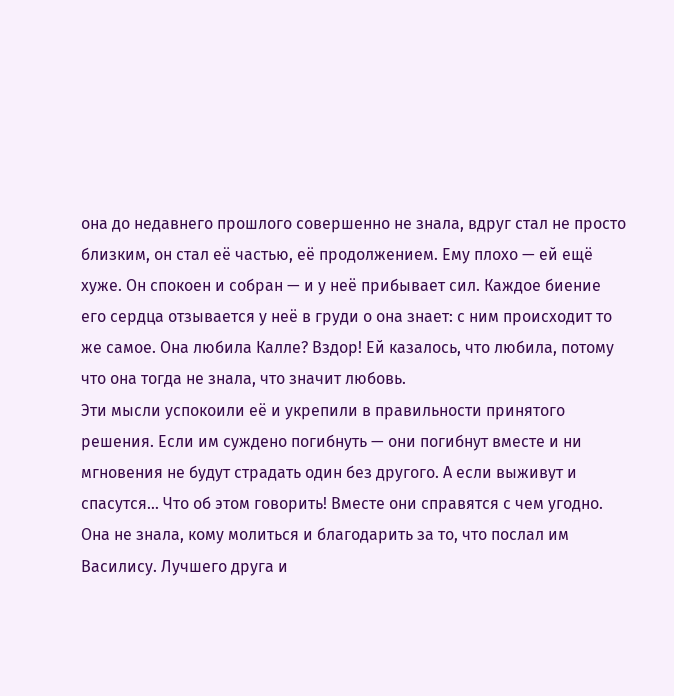она до недавнего прошлого совершенно не знала, вдруг стал не просто близким, он стал её частью, её продолжением. Ему плохо — ей ещё хуже. Он спокоен и собран — и у неё прибывает сил. Каждое биение его сердца отзывается у неё в груди о она знает: с ним происходит то же самое. Она любила Калле? Вздор! Ей казалось, что любила, потому что она тогда не знала, что значит любовь.
Эти мысли успокоили её и укрепили в правильности принятого решения. Если им суждено погибнуть — они погибнут вместе и ни мгновения не будут страдать один без другого. А если выживут и спасутся… Что об этом говорить! Вместе они справятся с чем угодно.
Она не знала, кому молиться и благодарить за то, что послал им Василису. Лучшего друга и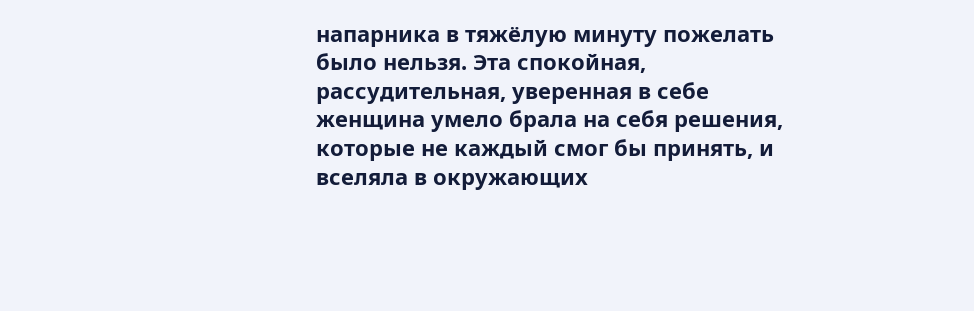напарника в тяжёлую минуту пожелать было нельзя. Эта спокойная, рассудительная, уверенная в себе женщина умело брала на себя решения, которые не каждый смог бы принять, и вселяла в окружающих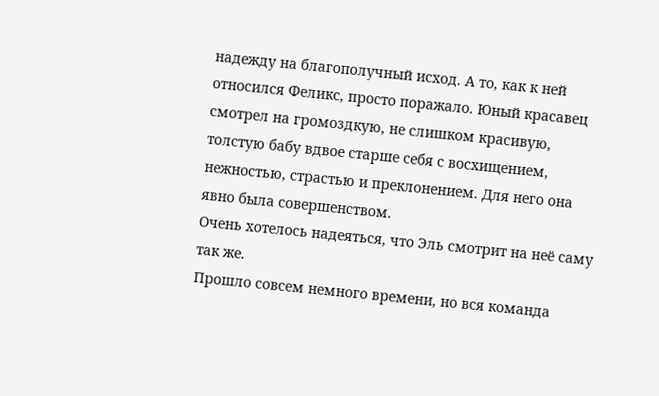надежду на благополучный исход. А то, как к ней относился Феликс, просто поражало. Юный красавец смотрел на громоздкую, не слишком красивую, толстую бабу вдвое старше себя с восхищением, нежностью, страстью и преклонением. Для него она явно была совершенством.
Очень хотелось надеяться, что Эль смотрит на неё саму так же.
Прошло совсем немного времени, но вся команда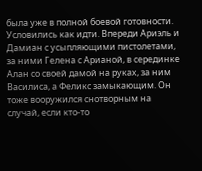была уже в полной боевой готовности. Условились как идти. Впереди Ариэль и Дамиан с усыпляющими пистолетами, за ними Гелена с Арианой, в серединке Алан со своей дамой на руках, за ним Василиса, а Феликс замыкающим. Он тоже вооружился снотворным на случай, если кто-то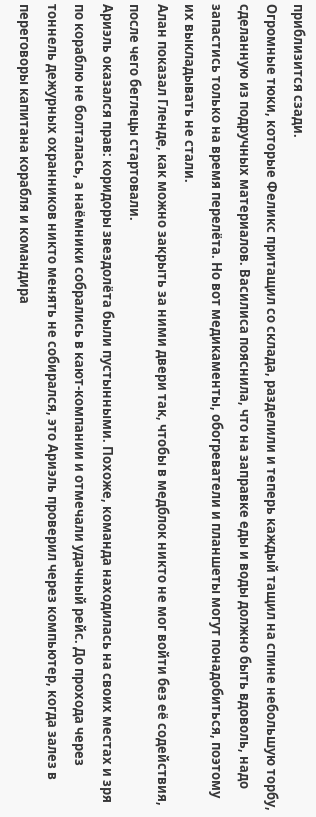приблизится сзади.
Огромные тюки, которые Феликс притащил со склада, разделили и теперь каждый тащил на спине небольшую торбу, сделанную из подручных материалов. Василиса пояснила, что на заправке еды и воды должно быть вдоволь, надо запастись только на время перелёта. Но вот медикаменты, обогреватели и планшеты могут понадобиться, поэтому их выкладывать не стали.
Алан показал Гленде, как можно закрыть за ними двери так, чтобы в медблок никто не мог войти без её содействия, после чего беглецы стартовали.
Ариэль оказался прав: коридоры звездолёта были пустынными. Похоже, команда находилась на своих местах и зря по кораблю не болталась, а наёмники собрались в кают-компании и отмечали удачный рейс. До прохода через тоннель дежурных охранников никто менять не собирался, это Ариэль проверил через компьютер, когда залез в переговоры капитана корабля и командира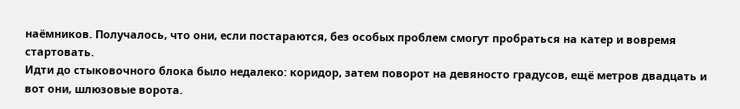наёмников. Получалось, что они, если постараются, без особых проблем смогут пробраться на катер и вовремя стартовать.
Идти до стыковочного блока было недалеко: коридор, затем поворот на девяносто градусов, ещё метров двадцать и вот они, шлюзовые ворота.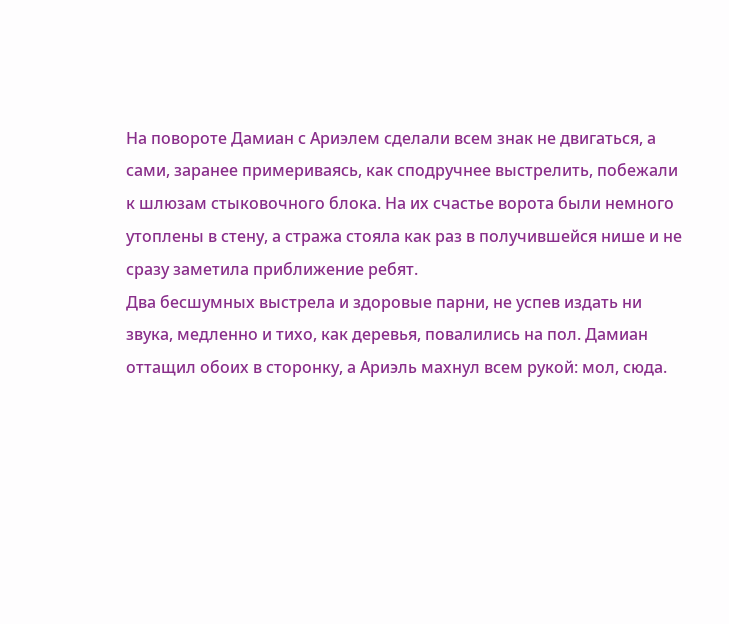На повороте Дамиан с Ариэлем сделали всем знак не двигаться, а сами, заранее примериваясь, как сподручнее выстрелить, побежали к шлюзам стыковочного блока. На их счастье ворота были немного утоплены в стену, а стража стояла как раз в получившейся нише и не сразу заметила приближение ребят.
Два бесшумных выстрела и здоровые парни, не успев издать ни звука, медленно и тихо, как деревья, повалились на пол. Дамиан оттащил обоих в сторонку, а Ариэль махнул всем рукой: мол, сюда.